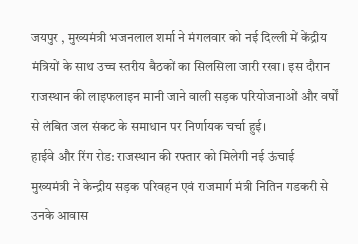जयपुर , मुख्यमंत्री भजनलाल शर्मा ने मंगलवार को नई दिल्ली में केंद्रीय मंत्रियों के साथ उच्च स्तरीय बैठकों का सिलसिला जारी रखा। इस दौरान राजस्थान की लाइफलाइन मानी जाने वाली सड़क परियोजनाओं और वर्षों से लंबित जल संकट के समाधान पर निर्णायक चर्चा हुई।
हाईवे और रिंग रोड: राजस्थान की रफ्तार को मिलेगी नई ऊंचाई
मुख्यमंत्री ने केन्द्रीय सड़क परिवहन एवं राजमार्ग मंत्री नितिन गडकरी से उनके आवास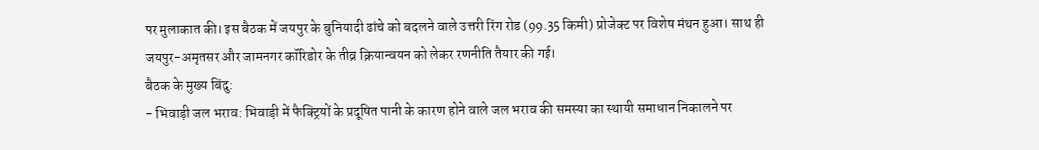पर मुलाकात की। इस बैठक में जयपुर के बुनियादी ढांचे को बदलने वाले उत्तरी रिंग रोड (99.35 किमी) प्रोजेक्ट पर विशेष मंथन हुआ। साथ ही जयपुर-अमृतसर और जामनगर कॉरिडोर के तीव्र क्रियान्वयन को लेकर रणनीति तैयार की गई।
बैठक के मुख्य बिंदु:
- भिवाड़ी जल भराव: भिवाड़ी में फैक्ट्रियों के प्रदूषित पानी के कारण होने वाले जल भराव की समस्या का स्थायी समाधान निकालने पर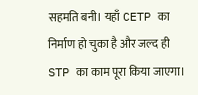सहमति बनी। यहाँ CETP का निर्माण हो चुका है और जल्द ही STP का काम पूरा किया जाएगा।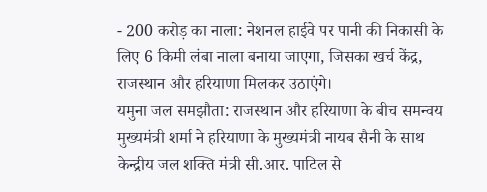- 200 करोड़ का नाला: नेशनल हाईवे पर पानी की निकासी के लिए 6 किमी लंबा नाला बनाया जाएगा, जिसका खर्च केंद्र, राजस्थान और हरियाणा मिलकर उठाएंगे।
यमुना जल समझौता: राजस्थान और हरियाणा के बीच समन्वय
मुख्यमंत्री शर्मा ने हरियाणा के मुख्यमंत्री नायब सैनी के साथ केन्द्रीय जल शक्ति मंत्री सी.आर. पाटिल से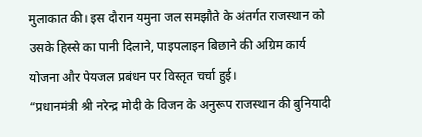मुलाकात की। इस दौरान यमुना जल समझौते के अंतर्गत राजस्थान को उसके हिस्से का पानी दिलाने, पाइपलाइन बिछाने की अग्रिम कार्य योजना और पेयजल प्रबंधन पर विस्तृत चर्चा हुई।
“प्रधानमंत्री श्री नरेन्द्र मोदी के विजन के अनुरूप राजस्थान की बुनियादी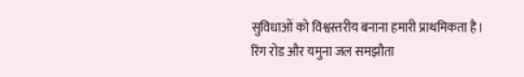सुविधाओं को विश्वस्तरीय बनाना हमारी प्राथमिकता है। रिंग रोड और यमुना जल समझौता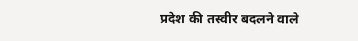प्रदेश की तस्वीर बदलने वाले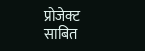प्रोजेक्ट साबित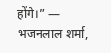होंगे।” — भजनलाल शर्मा,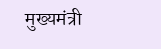मुख्यमंत्री